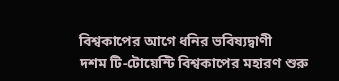বিশ্বকাপের আগে ধনির ভবিষ্যদ্বাণী
দশম টি-টোয়েন্টি বিশ্বকাপের মহারণ শুরু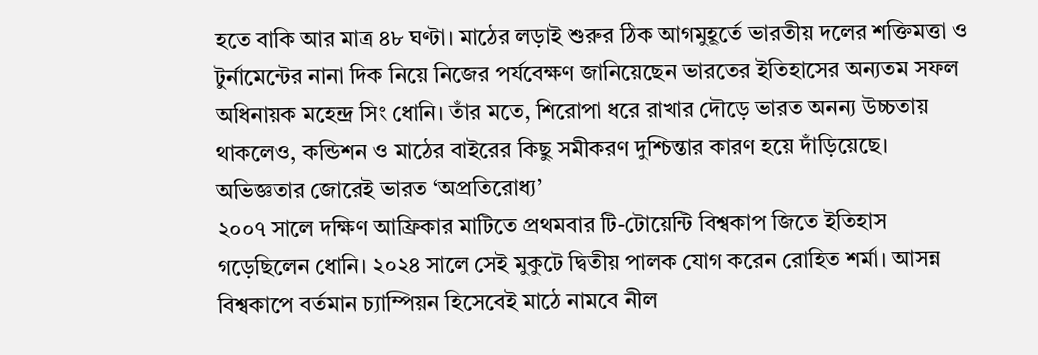হতে বাকি আর মাত্র ৪৮ ঘণ্টা। মাঠের লড়াই শুরুর ঠিক আগমুহূর্তে ভারতীয় দলের শক্তিমত্তা ও টুর্নামেন্টের নানা দিক নিয়ে নিজের পর্যবেক্ষণ জানিয়েছেন ভারতের ইতিহাসের অন্যতম সফল অধিনায়ক মহেন্দ্র সিং ধোনি। তাঁর মতে, শিরোপা ধরে রাখার দৌড়ে ভারত অনন্য উচ্চতায় থাকলেও, কন্ডিশন ও মাঠের বাইরের কিছু সমীকরণ দুশ্চিন্তার কারণ হয়ে দাঁড়িয়েছে।
অভিজ্ঞতার জোরেই ভারত ‘অপ্রতিরোধ্য’
২০০৭ সালে দক্ষিণ আফ্রিকার মাটিতে প্রথমবার টি-টোয়েন্টি বিশ্বকাপ জিতে ইতিহাস গড়েছিলেন ধোনি। ২০২৪ সালে সেই মুকুটে দ্বিতীয় পালক যোগ করেন রোহিত শর্মা। আসন্ন বিশ্বকাপে বর্তমান চ্যাম্পিয়ন হিসেবেই মাঠে নামবে নীল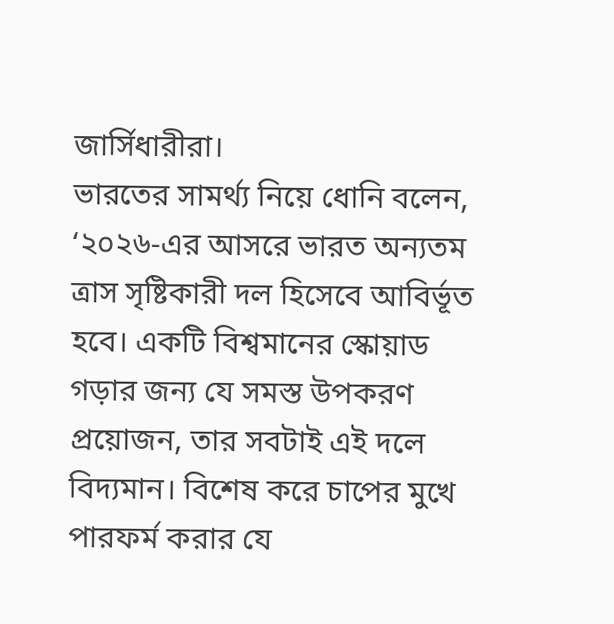জার্সিধারীরা।
ভারতের সামর্থ্য নিয়ে ধোনি বলেন, ‘২০২৬-এর আসরে ভারত অন্যতম ত্রাস সৃষ্টিকারী দল হিসেবে আবির্ভূত হবে। একটি বিশ্বমানের স্কোয়াড গড়ার জন্য যে সমস্ত উপকরণ প্রয়োজন, তার সবটাই এই দলে বিদ্যমান। বিশেষ করে চাপের মুখে পারফর্ম করার যে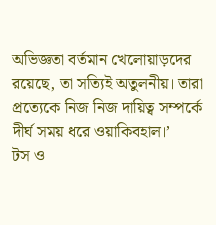অভিজ্ঞতা বর্তমান খেলোয়াড়দের রয়েছে, তা সত্যিই অতুলনীয়। তারা প্রত্যেকে নিজ নিজ দায়িত্ব সম্পর্কে দীর্ঘ সময় ধরে ওয়াকিবহাল।’
টস ও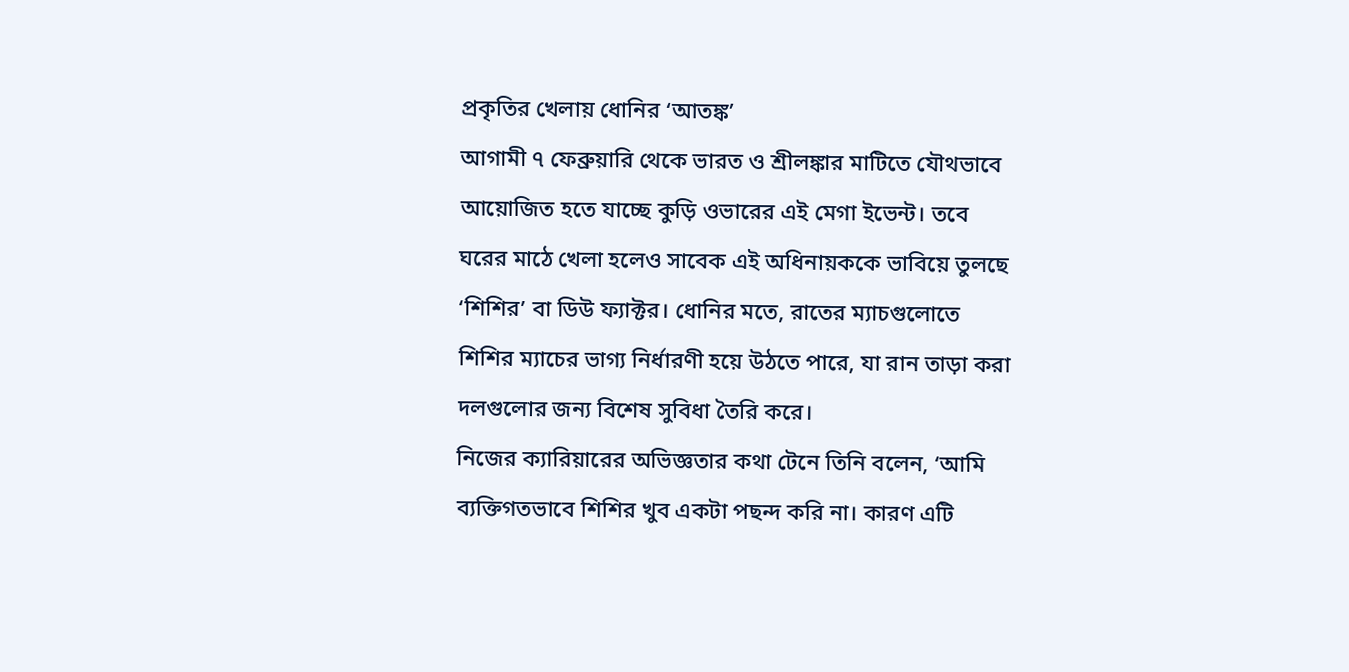প্রকৃতির খেলায় ধোনির ‘আতঙ্ক’
আগামী ৭ ফেব্রুয়ারি থেকে ভারত ও শ্রীলঙ্কার মাটিতে যৌথভাবে আয়োজিত হতে যাচ্ছে কুড়ি ওভারের এই মেগা ইভেন্ট। তবে ঘরের মাঠে খেলা হলেও সাবেক এই অধিনায়ককে ভাবিয়ে তুলছে ‘শিশির’ বা ডিউ ফ্যাক্টর। ধোনির মতে, রাতের ম্যাচগুলোতে শিশির ম্যাচের ভাগ্য নির্ধারণী হয়ে উঠতে পারে, যা রান তাড়া করা দলগুলোর জন্য বিশেষ সুবিধা তৈরি করে।
নিজের ক্যারিয়ারের অভিজ্ঞতার কথা টেনে তিনি বলেন, ‘আমি ব্যক্তিগতভাবে শিশির খুব একটা পছন্দ করি না। কারণ এটি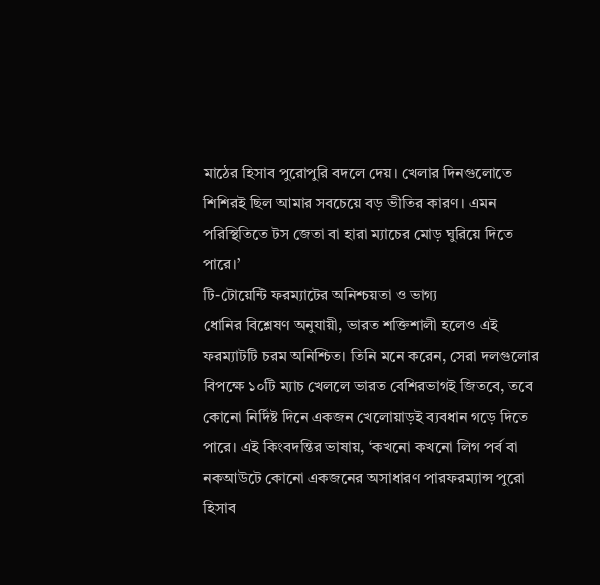মাঠের হিসাব পুরোপুরি বদলে দেয়। খেলার দিনগুলোতে শিশিরই ছিল আমার সবচেয়ে বড় ভীতির কারণ। এমন পরিস্থিতিতে টস জেতা বা হারা ম্যাচের মোড় ঘুরিয়ে দিতে পারে।’
টি-টোয়েন্টি ফরম্যাটের অনিশ্চয়তা ও ভাগ্য
ধোনির বিশ্লেষণ অনুযায়ী, ভারত শক্তিশালী হলেও এই ফরম্যাটটি চরম অনিশ্চিত। তিনি মনে করেন, সেরা দলগুলোর বিপক্ষে ১০টি ম্যাচ খেললে ভারত বেশিরভাগই জিতবে, তবে কোনো নির্দিষ্ট দিনে একজন খেলোয়াড়ই ব্যবধান গড়ে দিতে পারে। এই কিংবদন্তির ভাষায়, ‘কখনো কখনো লিগ পর্ব বা নকআউটে কোনো একজনের অসাধারণ পারফরম্যান্স পুরো হিসাব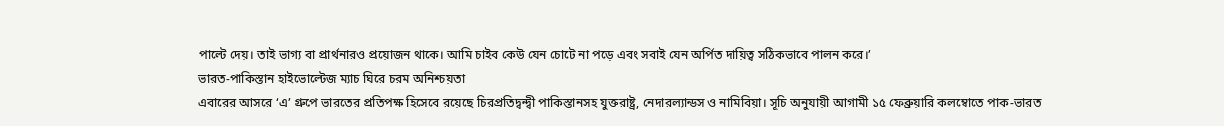পাল্টে দেয়। তাই ভাগ্য বা প্রার্থনারও প্রয়োজন থাকে। আমি চাইব কেউ যেন চোটে না পড়ে এবং সবাই যেন অর্পিত দায়িত্ব সঠিকভাবে পালন করে।’
ভারত-পাকিস্তান হাইভোল্টেজ ম্যাচ ঘিরে চরম অনিশ্চয়তা
এবারের আসরে ‘এ’ গ্রুপে ভারতের প্রতিপক্ষ হিসেবে রয়েছে চিরপ্রতিদ্বন্দ্বী পাকিস্তানসহ যুক্তরাষ্ট্র, নেদারল্যান্ডস ও নামিবিয়া। সূচি অনুযায়ী আগামী ১৫ ফেব্রুয়ারি কলম্বোতে পাক-ভারত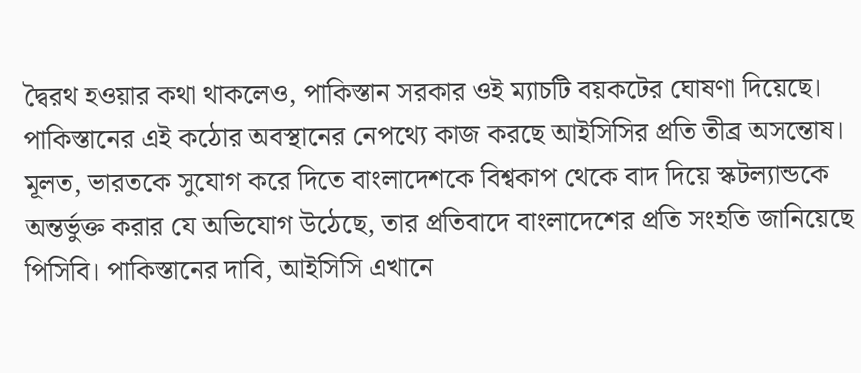দ্বৈরথ হওয়ার কথা থাকলেও, পাকিস্তান সরকার ওই ম্যাচটি বয়কটের ঘোষণা দিয়েছে।
পাকিস্তানের এই কঠোর অবস্থানের নেপথ্যে কাজ করছে আইসিসির প্রতি তীব্র অসন্তোষ। মূলত, ভারতকে সুযোগ করে দিতে বাংলাদেশকে বিশ্বকাপ থেকে বাদ দিয়ে স্কটল্যান্ডকে অন্তর্ভুক্ত করার যে অভিযোগ উঠেছে, তার প্রতিবাদে বাংলাদেশের প্রতি সংহতি জানিয়েছে পিসিবি। পাকিস্তানের দাবি, আইসিসি এখানে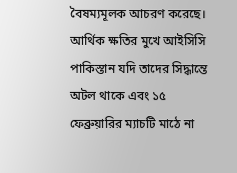বৈষম্যমূলক আচরণ করেছে।
আর্থিক ক্ষতির মুখে আইসিসি
পাকিস্তান যদি তাদের সিদ্ধান্তে অটল থাকে এবং ১৫ ফেব্রুয়ারির ম্যাচটি মাঠে না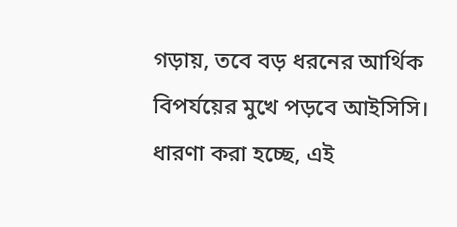গড়ায়, তবে বড় ধরনের আর্থিক বিপর্যয়ের মুখে পড়বে আইসিসি। ধারণা করা হচ্ছে, এই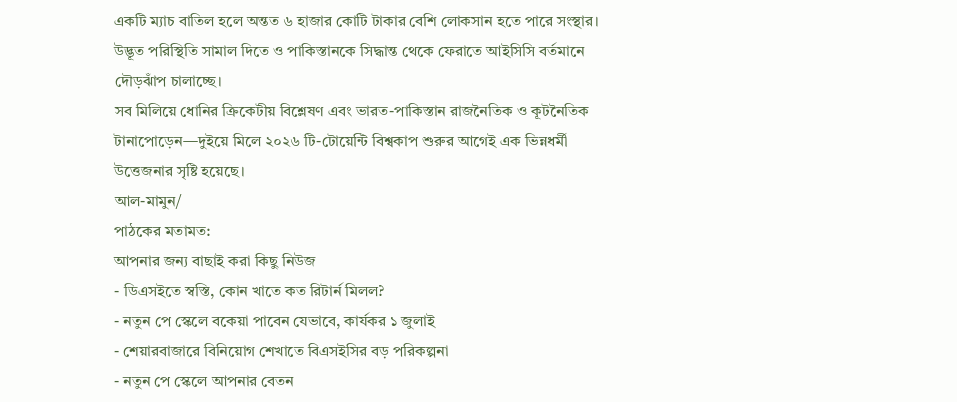একটি ম্যাচ বাতিল হলে অন্তত ৬ হাজার কোটি টাকার বেশি লোকসান হতে পারে সংস্থার। উদ্ভূত পরিস্থিতি সামাল দিতে ও পাকিস্তানকে সিদ্ধান্ত থেকে ফেরাতে আইসিসি বর্তমানে দৌড়ঝাঁপ চালাচ্ছে।
সব মিলিয়ে ধোনির ক্রিকেটীয় বিশ্লেষণ এবং ভারত-পাকিস্তান রাজনৈতিক ও কূটনৈতিক টানাপোড়েন—দুইয়ে মিলে ২০২৬ টি-টোয়েন্টি বিশ্বকাপ শুরুর আগেই এক ভিন্নধর্মী উত্তেজনার সৃষ্টি হয়েছে।
আল-মামুন/
পাঠকের মতামত:
আপনার জন্য বাছাই করা কিছু নিউজ
- ডিএসইতে স্বস্তি, কোন খাতে কত রিটার্ন মিলল?
- নতুন পে স্কেলে বকেয়া পাবেন যেভাবে, কার্যকর ১ জুলাই
- শেয়ারবাজারে বিনিয়োগ শেখাতে বিএসইসির বড় পরিকল্পনা
- নতুন পে স্কেলে আপনার বেতন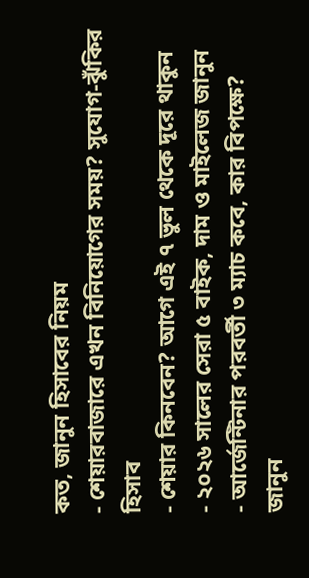কত, জানুন হিসাবের নিয়ম
- শেয়ারবাজারে এখন বিনিয়োগের সময়? সুযোগ-ঝুঁকির হিসাব
- শেয়ার কিনবেন? আগে এই ৭ ভুল থেকে দূরে থাকুন
- ২০২৬ সালের সেরা ৫ বাইক, দাম ও মাইলেজ জানুন
- আর্জেন্টিনার পরবর্তী ৩ ম্যাচ কবে, কার বিপক্ষে? জানুন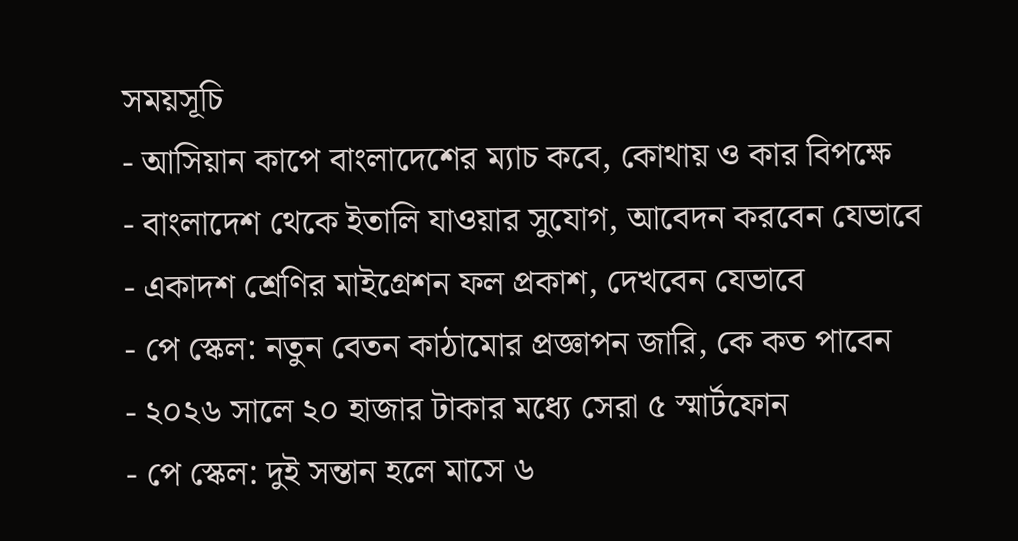সময়সূচি
- আসিয়ান কাপে বাংলাদেশের ম্যাচ কবে, কোথায় ও কার বিপক্ষে
- বাংলাদেশ থেকে ইতালি যাওয়ার সুযোগ, আবেদন করবেন যেভাবে
- একাদশ শ্রেণির মাইগ্রেশন ফল প্রকাশ, দেখবেন যেভাবে
- পে স্কেল: নতুন বেতন কাঠামোর প্রজ্ঞাপন জারি, কে কত পাবেন
- ২০২৬ সালে ২০ হাজার টাকার মধ্যে সেরা ৫ স্মার্টফোন
- পে স্কেল: দুই সন্তান হলে মাসে ৬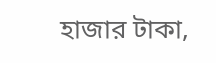হাজার টাকা,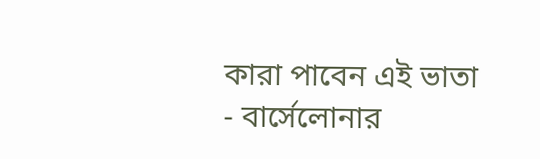কারা পাবেন এই ভাতা
- বার্সেলোনার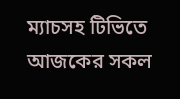ম্যাচসহ টিভিতে আজকের সকল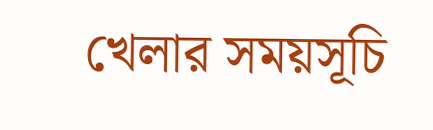খেলার সময়সূচি